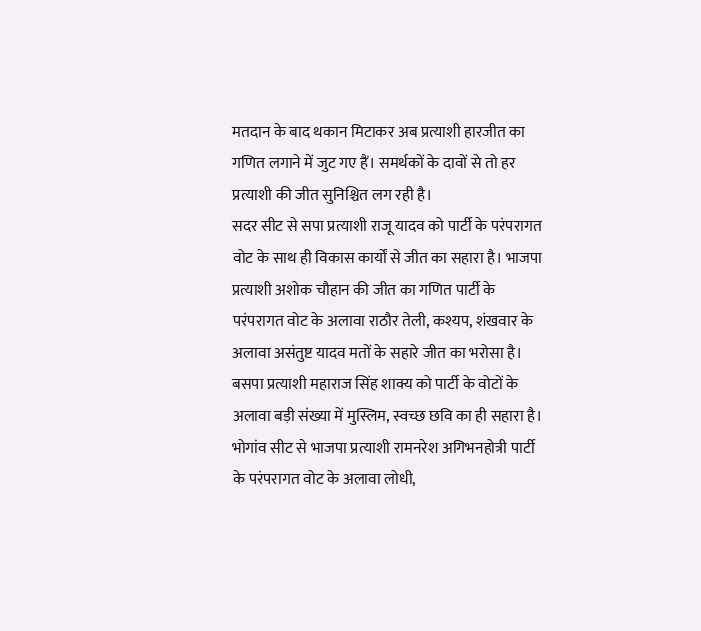मतदान के बाद थकान मिटाकर अब प्रत्याशी हारजीत का गणित लगाने में जुट गए हैं। समर्थकों के दावों से तो हर प्रत्याशी की जीत सुनिश्चित लग रही है।
सदर सीट से सपा प्रत्याशी राजू यादव को पार्टी के परंपरागत वोट के साथ ही विकास कार्यों से जीत का सहारा है। भाजपा प्रत्याशी अशोक चौहान की जीत का गणित पार्टी के परंपरागत वोट के अलावा राठौर तेली, कश्यप, शंखवार के अलावा असंतुष्ट यादव मतों के सहारे जीत का भरोसा है। बसपा प्रत्याशी महाराज सिंह शाक्य को पार्टी के वोटों के अलावा बड़ी संख्या में मुस्लिम, स्वच्छ छवि का ही सहारा है।
भोगांव सीट से भाजपा प्रत्याशी रामनरेश अगिभनहोत्री पार्टी के परंपरागत वोट के अलावा लोधी,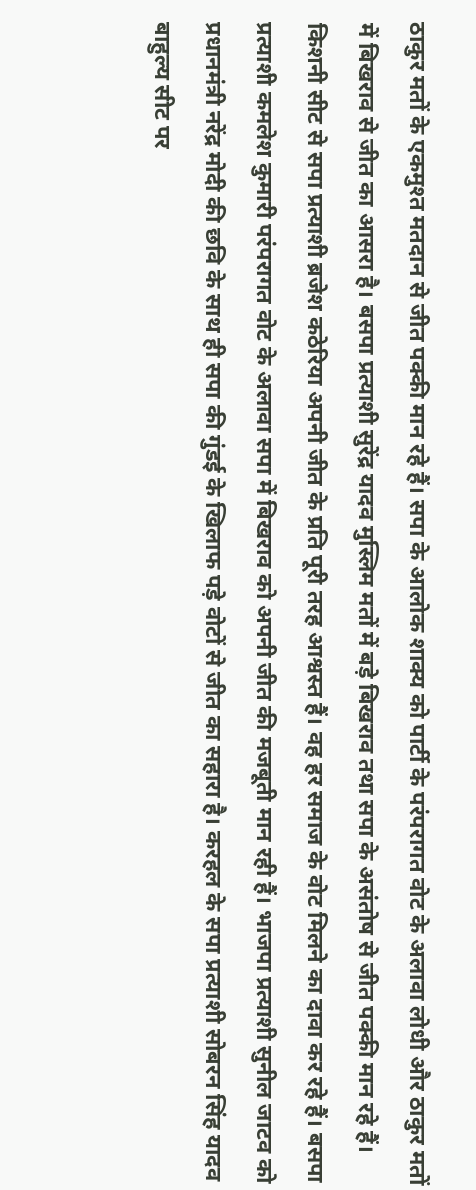ठाकुर मतों के एकमुश्त मतदान से जीत पक्की मान रहे हैं। सपा के आलोक शाक्य को पार्टी के परंपरागत वोट के अलावा लोधी और ठाकुर मतों में बिखराव से जीत का आसरा है। बसपा प्रत्याशी सुरेंद्र यादव मुस्लिम मतों में बड़े बिखराव तथा सपा के असंतोष से जीत पक्की मान रहे हैं।
किशनी सीट से सपा प्रत्याशी ब्रजेश कठेरिया अपनी जीत के प्रति पूरी तरह आश्वस्त हैं। वह हर समाज के वोट मिलने का दावा कर रहे हैं। बसपा प्रत्याशी कमलेश कुमारी परंपरागत वोट के अलावा सपा में बिखराव को अपनी जीत की मजबूती मान रही हैं। भाजपा प्रत्याशी सुनील जाटव को प्रधानमंत्री नरेंद्र मोदी की छवि के साथ ही सपा की गुंडई के खिलाफ पड़े वोटों से जीत का सहारा है। करहल के सपा प्रत्याशी सोबरन सिंह यादव बाहुल्य सीट पर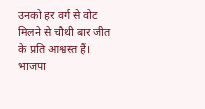उनको हर वर्ग से वोट मिलने से चौथी बार जीत के प्रति आश्वस्त हैं। भाजपा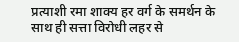प्रत्याशी रमा शाक्य हर वर्ग के समर्थन के साथ ही सत्ता विरोधी लहर से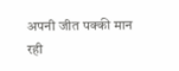अपनी जीत पक्की मान रही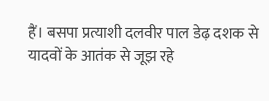हैं। बसपा प्रत्याशी दलवीर पाल डेढ़ दशक से यादवों के आतंक से जूझ रहे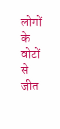लोगों के वोटों से जीत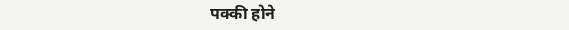पक्की होने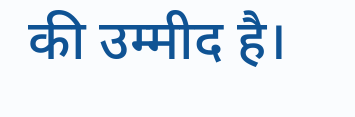की उम्मीद है।